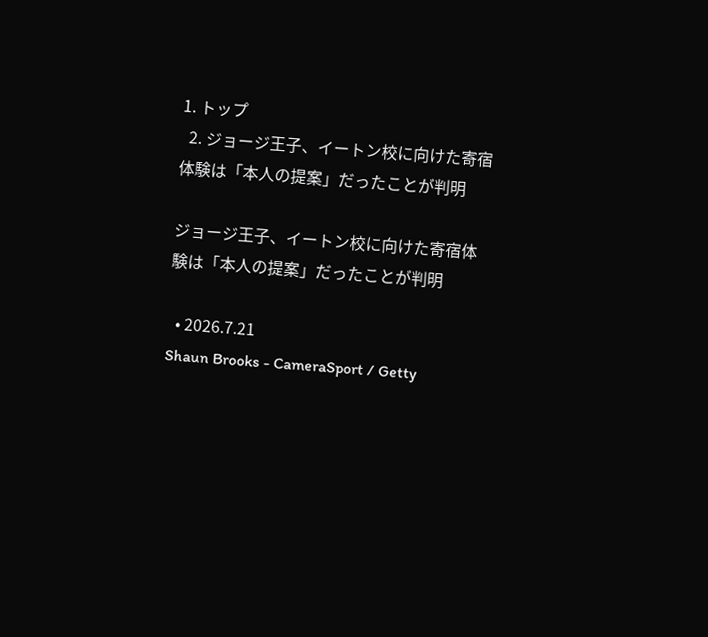1. トップ
  2. ジョージ王子、イートン校に向けた寄宿体験は「本人の提案」だったことが判明

ジョージ王子、イートン校に向けた寄宿体験は「本人の提案」だったことが判明

  • 2026.7.21
Shaun Brooks - CameraSport / Getty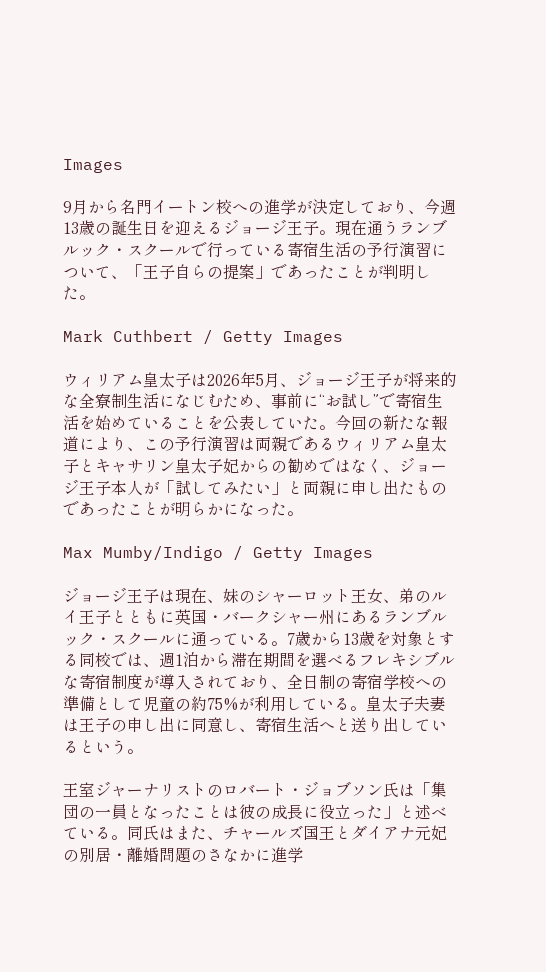Images

9月から名門イートン校への進学が決定しており、今週13歳の誕生日を迎えるジョージ王子。現在通うランブルック・スクールで行っている寄宿生活の予行演習について、「王子自らの提案」であったことが判明した。

Mark Cuthbert / Getty Images

ウィリアム皇太子は2026年5月、ジョージ王子が将来的な全寮制生活になじむため、事前に“お試し”で寄宿生活を始めていることを公表していた。今回の新たな報道により、この予行演習は両親であるウィリアム皇太子とキャサリン皇太子妃からの勧めではなく、ジョージ王子本人が「試してみたい」と両親に申し出たものであったことが明らかになった。

Max Mumby/Indigo / Getty Images

ジョージ王子は現在、妹のシャーロット王女、弟のルイ王子とともに英国・バークシャー州にあるランブルック・スクールに通っている。7歳から13歳を対象とする同校では、週1泊から滞在期間を選べるフレキシブルな寄宿制度が導入されており、全日制の寄宿学校への準備として児童の約75%が利用している。皇太子夫妻は王子の申し出に同意し、寄宿生活へと送り出しているという。

王室ジャーナリストのロバート・ジョブソン氏は「集団の一員となったことは彼の成長に役立った」と述べている。同氏はまた、チャールズ国王とダイアナ元妃の別居・離婚問題のさなかに進学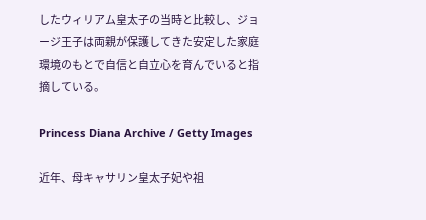したウィリアム皇太子の当時と比較し、ジョージ王子は両親が保護してきた安定した家庭環境のもとで自信と自立心を育んでいると指摘している。

Princess Diana Archive / Getty Images

近年、母キャサリン皇太子妃や祖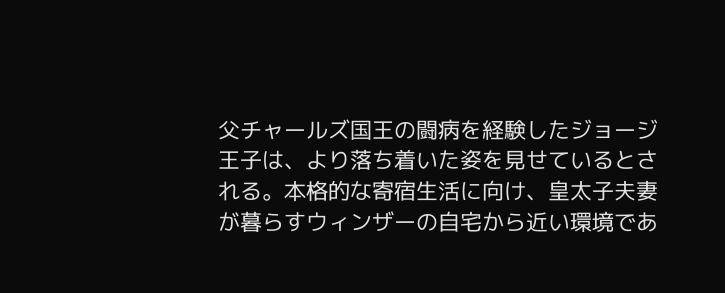父チャールズ国王の闘病を経験したジョージ王子は、より落ち着いた姿を見せているとされる。本格的な寄宿生活に向け、皇太子夫妻が暮らすウィンザーの自宅から近い環境であ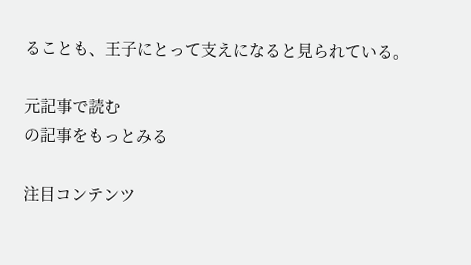ることも、王子にとって支えになると見られている。

元記事で読む
の記事をもっとみる

注目コンテンツ